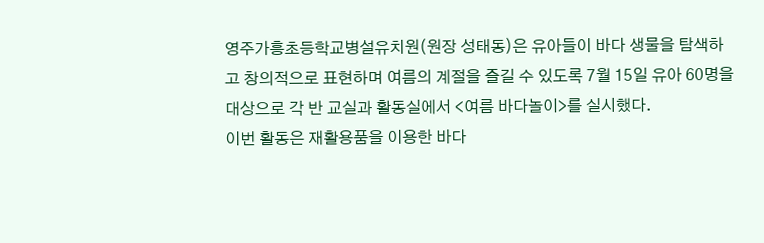영주가흥초등학교병설유치원(원장 성태동)은 유아들이 바다 생물을 탐색하고 창의적으로 표현하며 여름의 계절을 즐길 수 있도록 7월 15일 유아 60명을 대상으로 각 반 교실과 활동실에서 <여름 바다놀이>를 실시했다.
이번 활동은 재활용품을 이용한 바다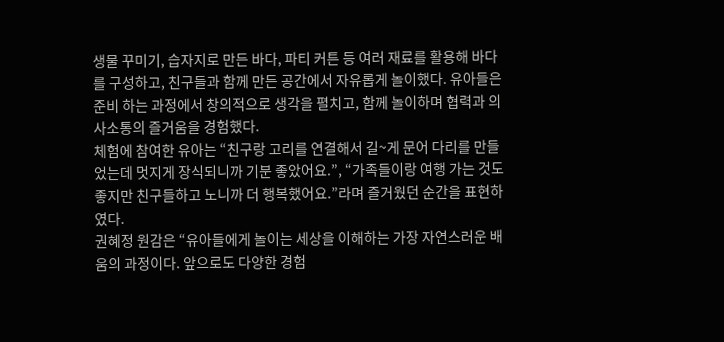생물 꾸미기, 습자지로 만든 바다, 파티 커튼 등 여러 재료를 활용해 바다를 구성하고, 친구들과 함께 만든 공간에서 자유롭게 놀이했다. 유아들은 준비 하는 과정에서 창의적으로 생각을 펼치고, 함께 놀이하며 협력과 의사소통의 즐거움을 경험했다.
체험에 참여한 유아는 “친구랑 고리를 연결해서 길~게 문어 다리를 만들었는데 멋지게 장식되니까 기분 좋았어요.”, “가족들이랑 여행 가는 것도 좋지만 친구들하고 노니까 더 행복했어요.”라며 즐거웠던 순간을 표현하였다.
권혜정 원감은 “유아들에게 놀이는 세상을 이해하는 가장 자연스러운 배움의 과정이다. 앞으로도 다양한 경험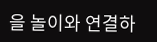을 놀이와 연결하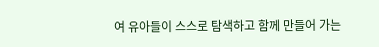여 유아들이 스스로 탐색하고 함께 만들어 가는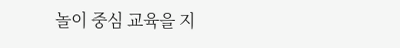놀이 중심 교육을 지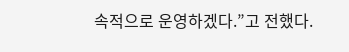속적으로 운영하겠다.”고 전했다.